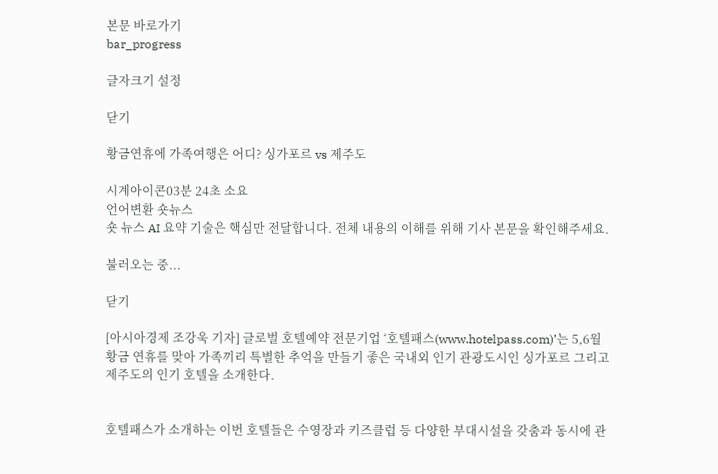본문 바로가기
bar_progress

글자크기 설정

닫기

황금연휴에 가족여행은 어디? 싱가포르 vs 제주도

시계아이콘03분 24초 소요
언어변환 숏뉴스
숏 뉴스 AI 요약 기술은 핵심만 전달합니다. 전체 내용의 이해를 위해 기사 본문을 확인해주세요.

불러오는 중...

닫기

[아시아경제 조강욱 기자] 글로벌 호텔예약 전문기업 ‘호텔패스(www.hotelpass.com)’는 5,6월 황금 연휴를 맞아 가족끼리 특별한 추억을 만들기 좋은 국내외 인기 관광도시인 싱가포르 그리고 제주도의 인기 호텔을 소개한다.


호텔패스가 소개하는 이번 호텔들은 수영장과 키즈클럽 등 다양한 부대시설을 갖춤과 동시에 관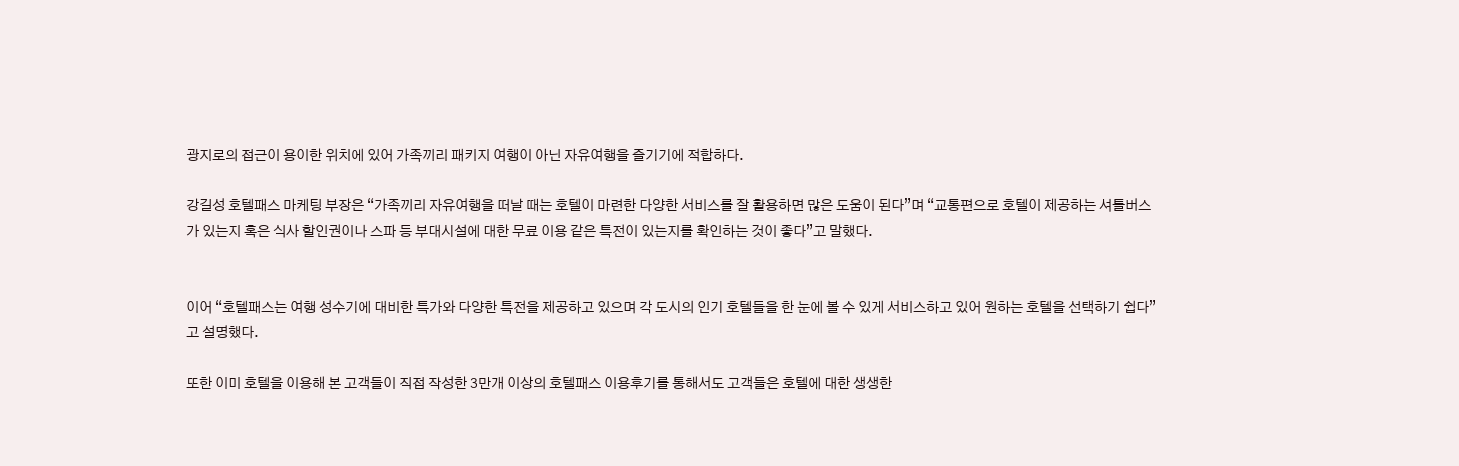광지로의 접근이 용이한 위치에 있어 가족끼리 패키지 여행이 아닌 자유여행을 즐기기에 적합하다.

강길성 호텔패스 마케팅 부장은 “가족끼리 자유여행을 떠날 때는 호텔이 마련한 다양한 서비스를 잘 활용하면 많은 도움이 된다”며 “교통편으로 호텔이 제공하는 셔틀버스가 있는지 혹은 식사 할인권이나 스파 등 부대시설에 대한 무료 이용 같은 특전이 있는지를 확인하는 것이 좋다”고 말했다.


이어 “호텔패스는 여행 성수기에 대비한 특가와 다양한 특전을 제공하고 있으며 각 도시의 인기 호텔들을 한 눈에 볼 수 있게 서비스하고 있어 원하는 호텔을 선택하기 쉽다” 고 설명했다.

또한 이미 호텔을 이용해 본 고객들이 직접 작성한 3만개 이상의 호텔패스 이용후기를 통해서도 고객들은 호텔에 대한 생생한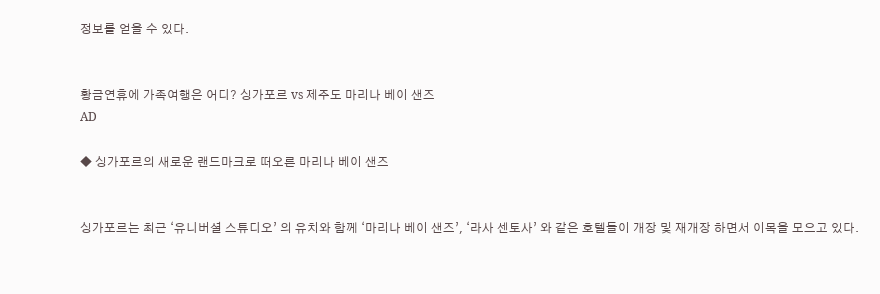정보를 얻을 수 있다.


황금연휴에 가족여행은 어디? 싱가포르 vs 제주도 마리나 베이 샌즈
AD

◆ 싱가포르의 새로운 랜드마크로 떠오른 마리나 베이 샌즈


싱가포르는 최근 ‘유니버셜 스튜디오’ 의 유치와 함께 ‘마리나 베이 샌즈’, ‘라사 센토사’ 와 같은 호텔들이 개장 및 재개장 하면서 이목을 모으고 있다.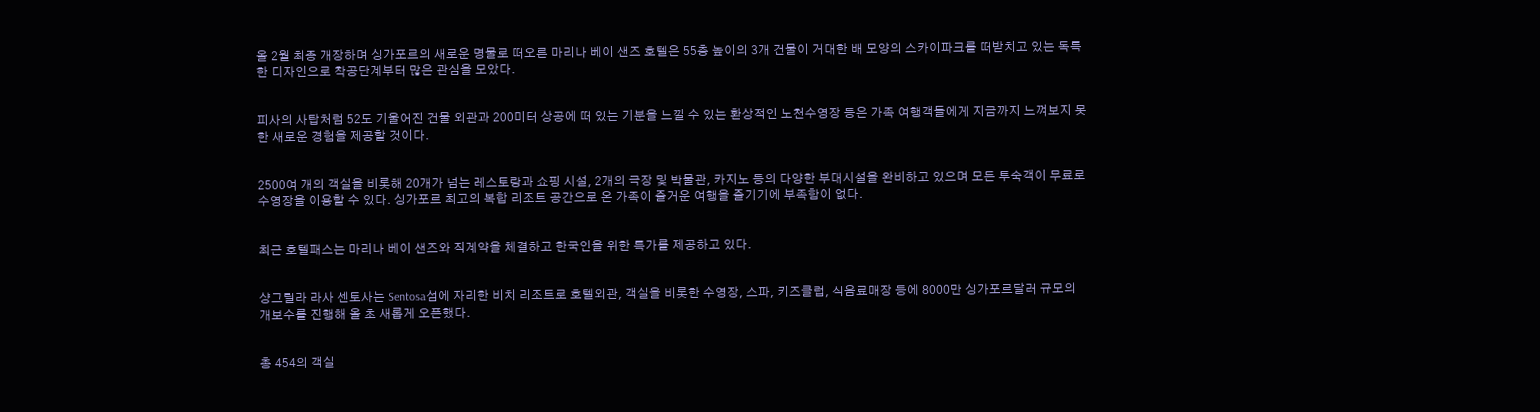올 2월 최종 개장하며 싱가포르의 새로운 명물로 떠오른 마리나 베이 샌즈 호텔은 55층 높이의 3개 건물이 거대한 배 모양의 스카이파크를 떠받치고 있는 독특한 디자인으로 착공단계부터 많은 관심을 모았다.


피사의 사탑처럼 52도 기울어진 건물 외관과 200미터 상공에 떠 있는 기분을 느낄 수 있는 환상적인 노천수영장 등은 가족 여행객들에게 지금까지 느껴보지 못한 새로운 경험을 제공할 것이다.


2500여 개의 객실을 비롯해 20개가 넘는 레스토랑과 쇼핑 시설, 2개의 극장 및 박물관, 카지노 등의 다양한 부대시설을 완비하고 있으며 모든 투숙객이 무료로 수영장을 이용할 수 있다. 싱가포르 최고의 복합 리조트 공간으로 온 가족이 즐거운 여행을 즐기기에 부족함이 없다.


최근 호텔패스는 마리나 베이 샌즈와 직계약을 체결하고 한국인을 위한 특가를 제공하고 있다.


샹그릴라 라사 센토사는 Sentosa섬에 자리한 비치 리조트로 호텔외관, 객실을 비롯한 수영장, 스파, 키즈클럽, 식음료매장 등에 8000만 싱가포르달러 규모의 개보수를 진행해 올 초 새롭게 오픈했다.


총 454의 객실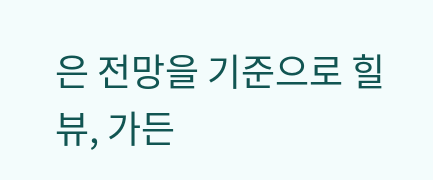은 전망을 기준으로 힐뷰, 가든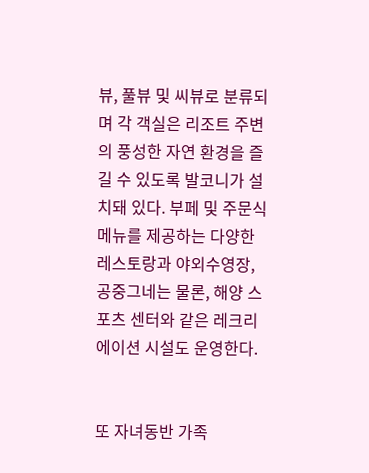뷰, 풀뷰 및 씨뷰로 분류되며 각 객실은 리조트 주변의 풍성한 자연 환경을 즐길 수 있도록 발코니가 설치돼 있다. 부페 및 주문식 메뉴를 제공하는 다양한 레스토랑과 야외수영장, 공중그네는 물론, 해양 스포츠 센터와 같은 레크리에이션 시설도 운영한다.


또 자녀동반 가족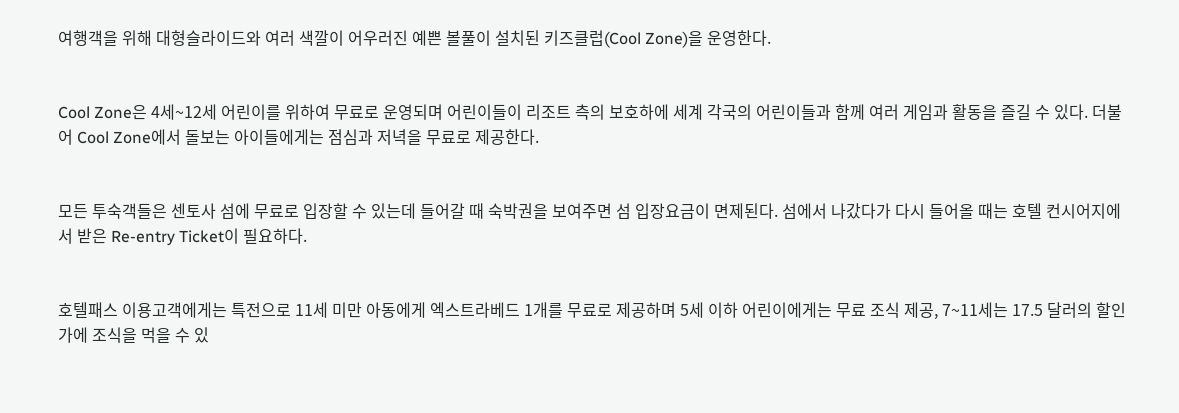여행객을 위해 대형슬라이드와 여러 색깔이 어우러진 예쁜 볼풀이 설치된 키즈클럽(Cool Zone)을 운영한다.


Cool Zone은 4세~12세 어린이를 위하여 무료로 운영되며 어린이들이 리조트 측의 보호하에 세계 각국의 어린이들과 함께 여러 게임과 활동을 즐길 수 있다. 더불어 Cool Zone에서 돌보는 아이들에게는 점심과 저녁을 무료로 제공한다.


모든 투숙객들은 센토사 섬에 무료로 입장할 수 있는데 들어갈 때 숙박권을 보여주면 섬 입장요금이 면제된다. 섬에서 나갔다가 다시 들어올 때는 호텔 컨시어지에서 받은 Re-entry Ticket이 필요하다.


호텔패스 이용고객에게는 특전으로 11세 미만 아동에게 엑스트라베드 1개를 무료로 제공하며 5세 이하 어린이에게는 무료 조식 제공, 7~11세는 17.5 달러의 할인가에 조식을 먹을 수 있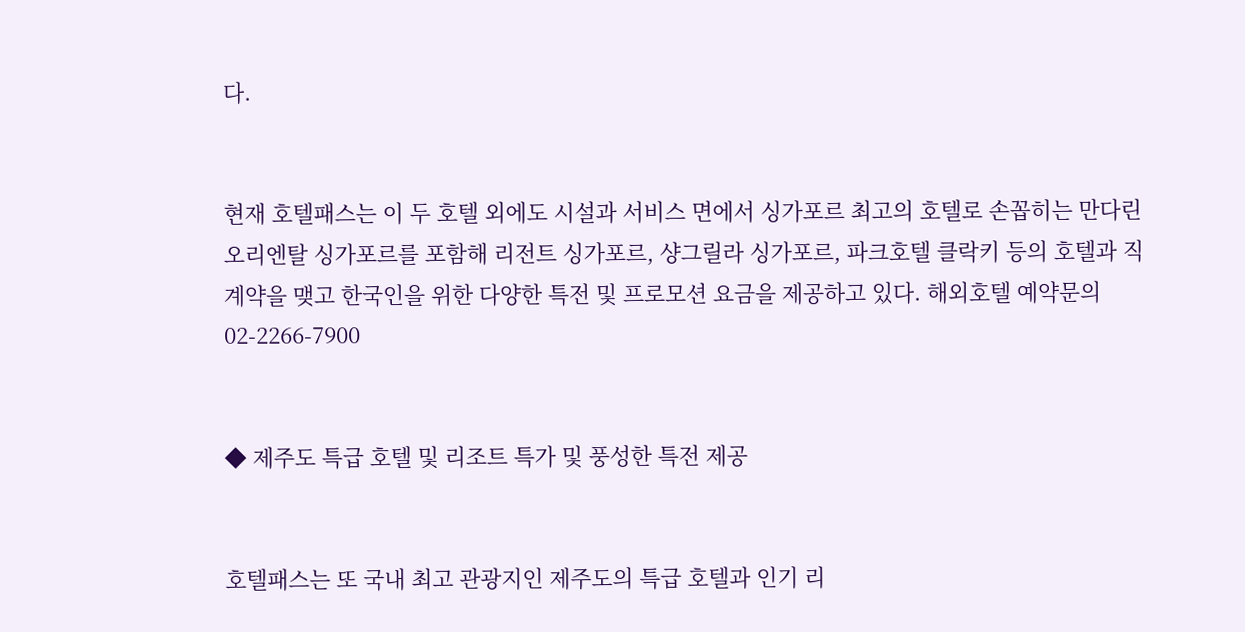다.


현재 호텔패스는 이 두 호텔 외에도 시설과 서비스 면에서 싱가포르 최고의 호텔로 손꼽히는 만다린 오리엔탈 싱가포르를 포함해 리전트 싱가포르, 샹그릴라 싱가포르, 파크호텔 클락키 등의 호텔과 직계약을 맺고 한국인을 위한 다양한 특전 및 프로모션 요금을 제공하고 있다. 해외호텔 예약문의 02-2266-7900


◆ 제주도 특급 호텔 및 리조트 특가 및 풍성한 특전 제공


호텔패스는 또 국내 최고 관광지인 제주도의 특급 호텔과 인기 리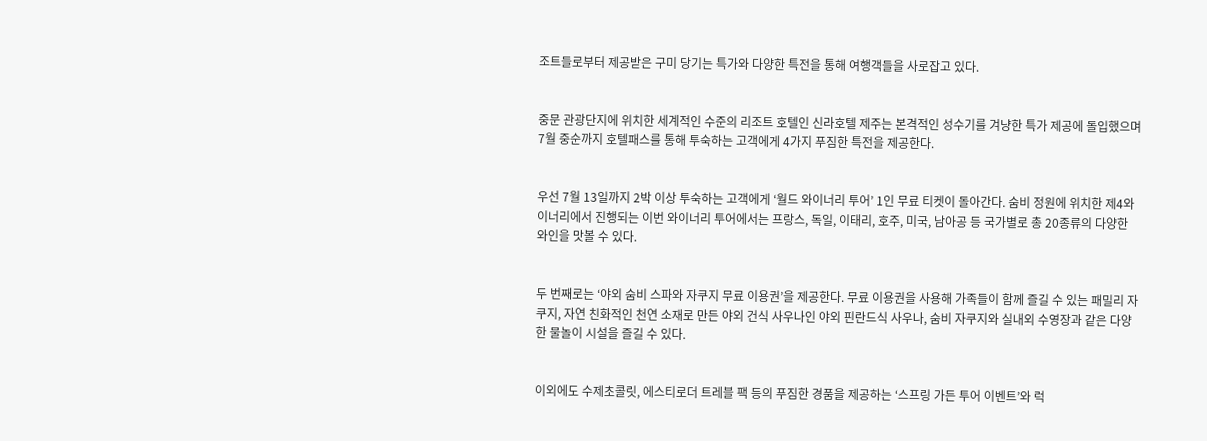조트들로부터 제공받은 구미 당기는 특가와 다양한 특전을 통해 여행객들을 사로잡고 있다.


중문 관광단지에 위치한 세계적인 수준의 리조트 호텔인 신라호텔 제주는 본격적인 성수기를 겨냥한 특가 제공에 돌입했으며 7월 중순까지 호텔패스를 통해 투숙하는 고객에게 4가지 푸짐한 특전을 제공한다.


우선 7월 13일까지 2박 이상 투숙하는 고객에게 ‘월드 와이너리 투어’ 1인 무료 티켓이 돌아간다. 숨비 정원에 위치한 제4와이너리에서 진행되는 이번 와이너리 투어에서는 프랑스, 독일, 이태리, 호주, 미국, 남아공 등 국가별로 총 20종류의 다양한 와인을 맛볼 수 있다.


두 번째로는 ‘야외 숨비 스파와 자쿠지 무료 이용권’을 제공한다. 무료 이용권을 사용해 가족들이 함께 즐길 수 있는 패밀리 자쿠지, 자연 친화적인 천연 소재로 만든 야외 건식 사우나인 야외 핀란드식 사우나, 숨비 자쿠지와 실내외 수영장과 같은 다양한 물놀이 시설을 즐길 수 있다.


이외에도 수제초콜릿, 에스티로더 트레블 팩 등의 푸짐한 경품을 제공하는 ‘스프링 가든 투어 이벤트’와 럭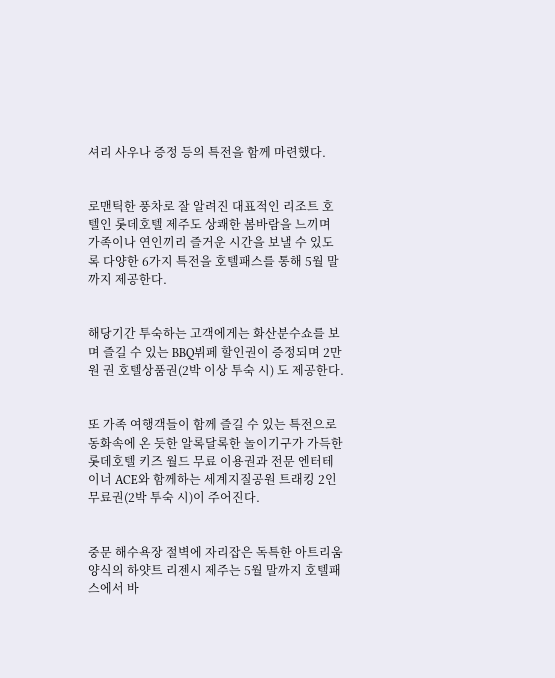셔리 사우나 증정 등의 특전을 함께 마련했다.


로맨틱한 풍차로 잘 알려진 대표적인 리조트 호텔인 롯데호텔 제주도 상쾌한 봄바람을 느끼며 가족이나 연인끼리 즐거운 시간을 보낼 수 있도록 다양한 6가지 특전을 호텔패스를 통해 5월 말까지 제공한다.


해당기간 투숙하는 고객에게는 화산분수쇼를 보며 즐길 수 있는 BBQ뷔페 할인권이 증정되며 2만원 권 호텔상품권(2박 이상 투숙 시) 도 제공한다.


또 가족 여행객들이 함께 즐길 수 있는 특전으로 동화속에 온 듯한 알록달록한 놀이기구가 가득한 롯데호텔 키즈 월드 무료 이용권과 전문 엔터테이너 ACE와 함께하는 세계지질공원 트래킹 2인 무료권(2박 투숙 시)이 주어진다.


중문 해수욕장 절벽에 자리잡은 독특한 아트리움 양식의 하얏트 리젠시 제주는 5월 말까지 호텔패스에서 바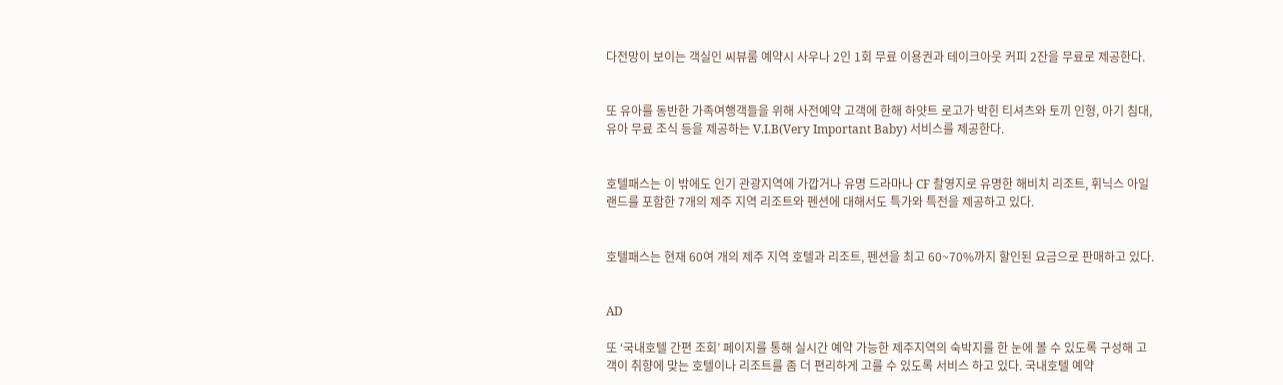다전망이 보이는 객실인 씨뷰룸 예약시 사우나 2인 1회 무료 이용권과 테이크아웃 커피 2잔을 무료로 제공한다.


또 유아를 동반한 가족여행객들을 위해 사전예약 고객에 한해 하얏트 로고가 박힌 티셔츠와 토끼 인형, 아기 침대, 유아 무료 조식 등을 제공하는 V.I.B(Very Important Baby) 서비스를 제공한다.


호텔패스는 이 밖에도 인기 관광지역에 가깝거나 유명 드라마나 CF 촬영지로 유명한 해비치 리조트, 휘닉스 아일랜드를 포함한 7개의 제주 지역 리조트와 펜션에 대해서도 특가와 특전을 제공하고 있다.


호텔패스는 현재 60여 개의 제주 지역 호텔과 리조트, 펜션을 최고 60~70%까지 할인된 요금으로 판매하고 있다.


AD

또 ‘국내호텔 간편 조회’ 페이지를 통해 실시간 예약 가능한 제주지역의 숙박지를 한 눈에 볼 수 있도록 구성해 고객이 취향에 맞는 호텔이나 리조트를 좀 더 편리하게 고를 수 있도록 서비스 하고 있다. 국내호텔 예약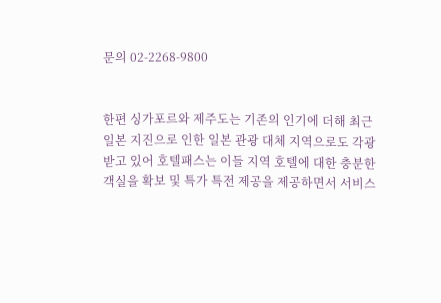문의 02-2268-9800


한편 싱가포르와 제주도는 기존의 인기에 더해 최근 일본 지진으로 인한 일본 관광 대체 지역으로도 각광받고 있어 호텔패스는 이들 지역 호텔에 대한 충분한 객실을 확보 및 특가 특전 제공을 제공하면서 서비스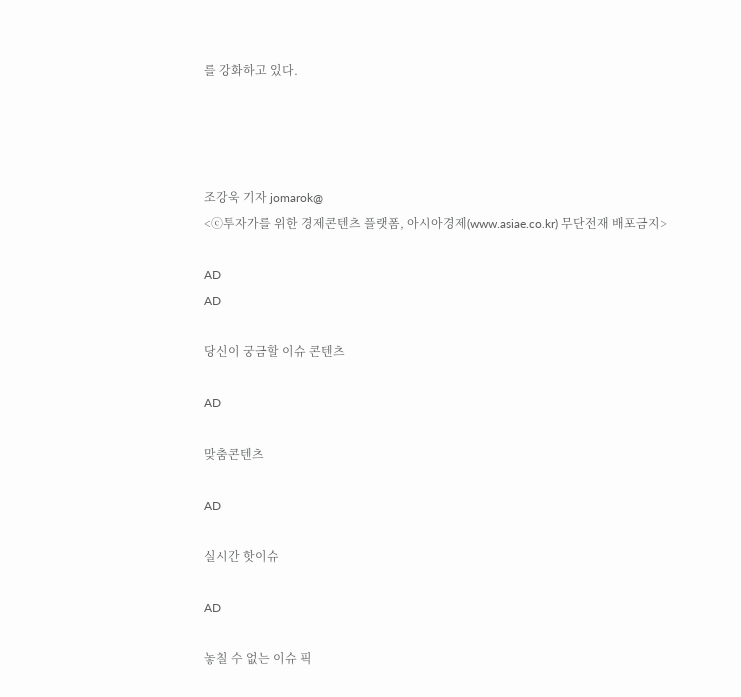를 강화하고 있다.




조강욱 기자 jomarok@
<ⓒ투자가를 위한 경제콘텐츠 플랫폼, 아시아경제(www.asiae.co.kr) 무단전재 배포금지>

AD
AD

당신이 궁금할 이슈 콘텐츠

AD

맞춤콘텐츠

AD

실시간 핫이슈

AD

놓칠 수 없는 이슈 픽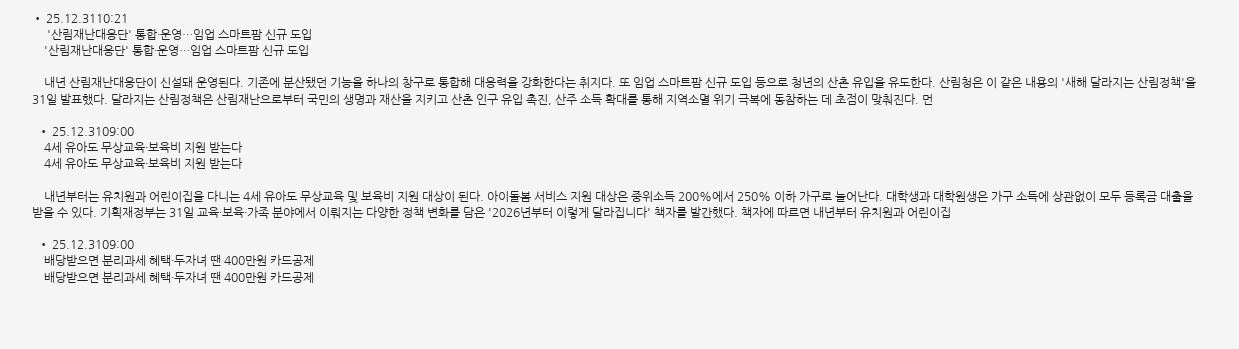• 25.12.3110:21
     '산림재난대응단' 통합·운영…임업 스마트팜 신규 도입
    '산림재난대응단' 통합·운영…임업 스마트팜 신규 도입

    내년 산림재난대응단이 신설돼 운영된다. 기존에 분산됐던 기능을 하나의 창구로 통합해 대응력을 강화한다는 취지다. 또 임업 스마트팜 신규 도입 등으로 청년의 산촌 유입을 유도한다. 산림청은 이 같은 내용의 '새해 달라지는 산림정책'을 31일 발표했다. 달라지는 산림정책은 산림재난으로부터 국민의 생명과 재산을 지키고 산촌 인구 유입 촉진, 산주 소득 확대를 통해 지역소멸 위기 극복에 동참하는 데 초점이 맞춰진다. 먼

  • 25.12.3109:00
    4세 유아도 무상교육·보육비 지원 받는다
    4세 유아도 무상교육·보육비 지원 받는다

    내년부터는 유치원과 어린이집을 다니는 4세 유아도 무상교육 및 보육비 지원 대상이 된다. 아이돌봄 서비스 지원 대상은 중위소득 200%에서 250% 이하 가구로 늘어난다. 대학생과 대학원생은 가구 소득에 상관없이 모두 등록금 대출을 받을 수 있다. 기획재정부는 31일 교육·보육·가족 분야에서 이뤄지는 다양한 정책 변화를 담은 '2026년부터 이렇게 달라집니다' 책자를 발간했다. 책자에 따르면 내년부터 유치원과 어린이집

  • 25.12.3109:00
    배당받으면 분리과세 혜택·두자녀 땐 400만원 카드공제
    배당받으면 분리과세 혜택·두자녀 땐 400만원 카드공제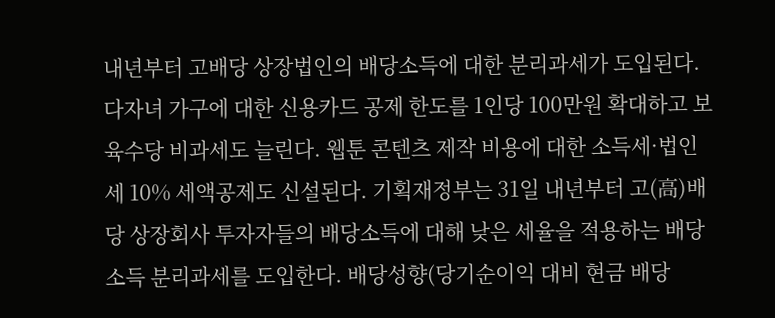내년부터 고배당 상장법인의 배당소득에 대한 분리과세가 도입된다. 다자녀 가구에 대한 신용카드 공제 한도를 1인당 100만원 확대하고 보육수당 비과세도 늘린다. 웹툰 콘텐츠 제작 비용에 대한 소득세·법인세 10% 세액공제도 신설된다. 기획재정부는 31일 내년부터 고(高)배당 상장회사 투자자들의 배당소득에 대해 낮은 세율을 적용하는 배당소득 분리과세를 도입한다. 배당성향(당기순이익 대비 현금 배당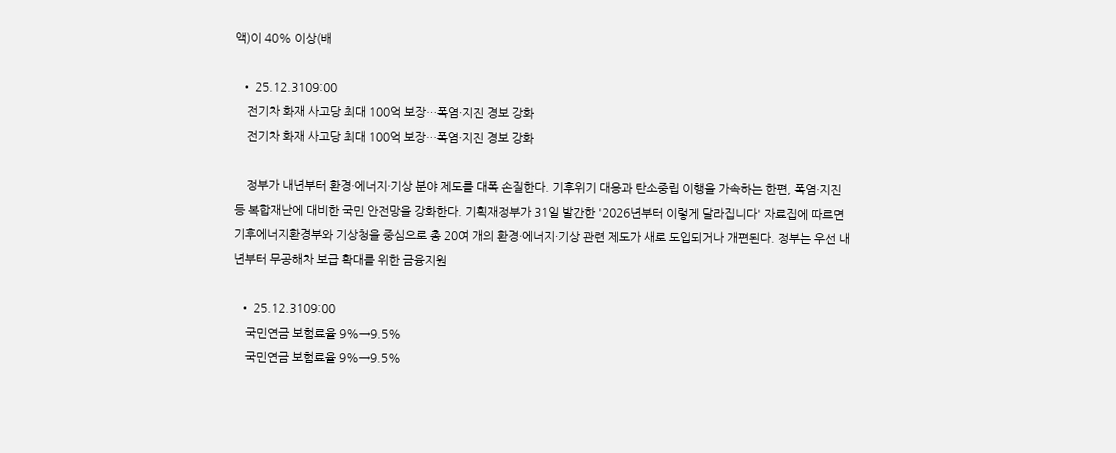액)이 40% 이상(배

  • 25.12.3109:00
    전기차 화재 사고당 최대 100억 보장…폭염·지진 경보 강화
    전기차 화재 사고당 최대 100억 보장…폭염·지진 경보 강화

    정부가 내년부터 환경·에너지·기상 분야 제도를 대폭 손질한다. 기후위기 대응과 탄소중립 이행을 가속하는 한편, 폭염·지진 등 복합재난에 대비한 국민 안전망을 강화한다. 기획재정부가 31일 발간한 '2026년부터 이렇게 달라집니다' 자료집에 따르면 기후에너지환경부와 기상청을 중심으로 총 20여 개의 환경·에너지·기상 관련 제도가 새로 도입되거나 개편된다. 정부는 우선 내년부터 무공해차 보급 확대를 위한 금융지원

  • 25.12.3109:00
    국민연금 보험료율 9%→9.5%
    국민연금 보험료율 9%→9.5%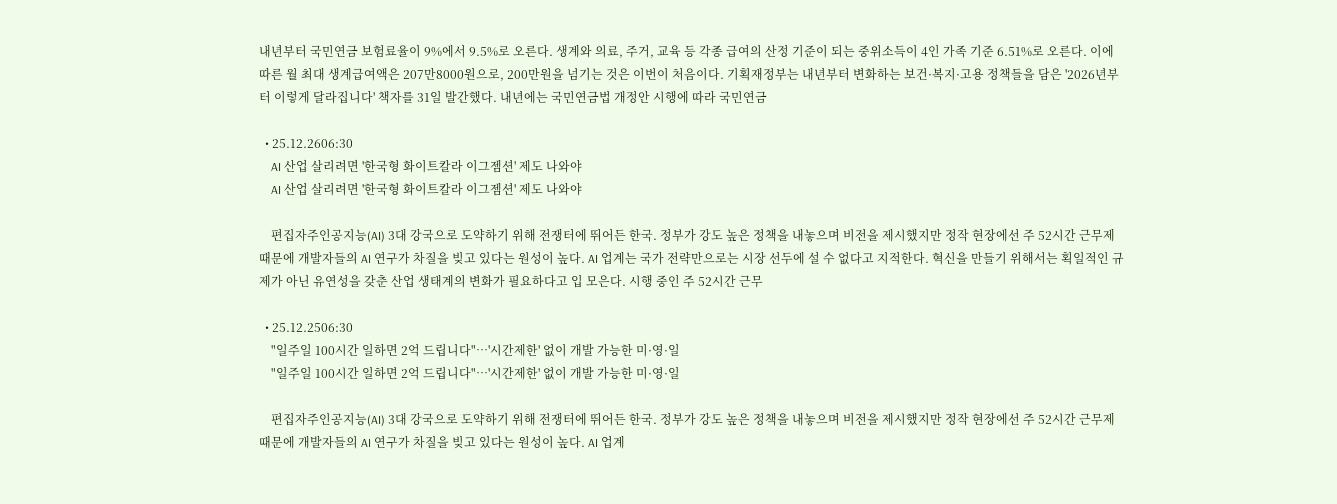내년부터 국민연금 보험료율이 9%에서 9.5%로 오른다. 생계와 의료, 주거, 교육 등 각종 급여의 산정 기준이 되는 중위소득이 4인 가족 기준 6.51%로 오른다. 이에 따른 월 최대 생계급여액은 207만8000원으로, 200만원을 넘기는 것은 이번이 처음이다. 기획재정부는 내년부터 변화하는 보건·복지·고용 정책들을 담은 '2026년부터 이렇게 달라집니다' 책자를 31일 발간했다. 내년에는 국민연금법 개정안 시행에 따라 국민연금

  • 25.12.2606:30
    AI 산업 살리려면 '한국형 화이트칼라 이그젬션' 제도 나와야
    AI 산업 살리려면 '한국형 화이트칼라 이그젬션' 제도 나와야

    편집자주인공지능(AI) 3대 강국으로 도약하기 위해 전쟁터에 뛰어든 한국. 정부가 강도 높은 정책을 내놓으며 비전을 제시했지만 정작 현장에선 주 52시간 근무제 때문에 개발자들의 AI 연구가 차질을 빚고 있다는 원성이 높다. AI 업계는 국가 전략만으로는 시장 선두에 설 수 없다고 지적한다. 혁신을 만들기 위해서는 획일적인 규제가 아닌 유연성을 갖춘 산업 생태계의 변화가 필요하다고 입 모은다. 시행 중인 주 52시간 근무

  • 25.12.2506:30
    "일주일 100시간 일하면 2억 드립니다"…'시간제한' 없이 개발 가능한 미·영·일
    "일주일 100시간 일하면 2억 드립니다"…'시간제한' 없이 개발 가능한 미·영·일

    편집자주인공지능(AI) 3대 강국으로 도약하기 위해 전쟁터에 뛰어든 한국. 정부가 강도 높은 정책을 내놓으며 비전을 제시했지만 정작 현장에선 주 52시간 근무제 때문에 개발자들의 AI 연구가 차질을 빚고 있다는 원성이 높다. AI 업계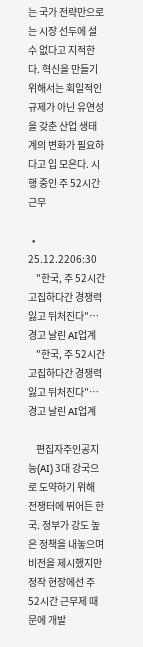는 국가 전략만으로는 시장 선두에 설 수 없다고 지적한다. 혁신을 만들기 위해서는 획일적인 규제가 아닌 유연성을 갖춘 산업 생태계의 변화가 필요하다고 입 모은다. 시행 중인 주 52시간 근무

  • 25.12.2206:30
    "한국, 주 52시간 고집하다간 경쟁력 잃고 뒤처진다"…경고 날린 AI업계
    "한국, 주 52시간 고집하다간 경쟁력 잃고 뒤처진다"…경고 날린 AI업계

    편집자주인공지능(AI) 3대 강국으로 도약하기 위해 전쟁터에 뛰어든 한국. 정부가 강도 높은 정책을 내놓으며 비전을 제시했지만 정작 현장에선 주 52시간 근무제 때문에 개발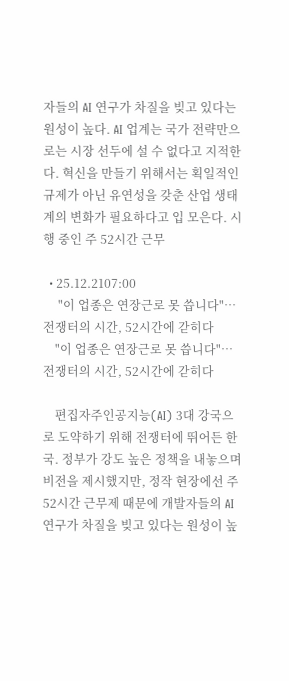자들의 AI 연구가 차질을 빚고 있다는 원성이 높다. AI 업계는 국가 전략만으로는 시장 선두에 설 수 없다고 지적한다. 혁신을 만들기 위해서는 획일적인 규제가 아닌 유연성을 갖춘 산업 생태계의 변화가 필요하다고 입 모은다. 시행 중인 주 52시간 근무

  • 25.12.2107:00
     "이 업종은 연장근로 못 씁니다"…전쟁터의 시간, 52시간에 갇히다
    "이 업종은 연장근로 못 씁니다"…전쟁터의 시간, 52시간에 갇히다

    편집자주인공지능(AI) 3대 강국으로 도약하기 위해 전쟁터에 뛰어든 한국. 정부가 강도 높은 정책을 내놓으며 비전을 제시했지만, 정작 현장에선 주52시간 근무제 때문에 개발자들의 AI 연구가 차질을 빚고 있다는 원성이 높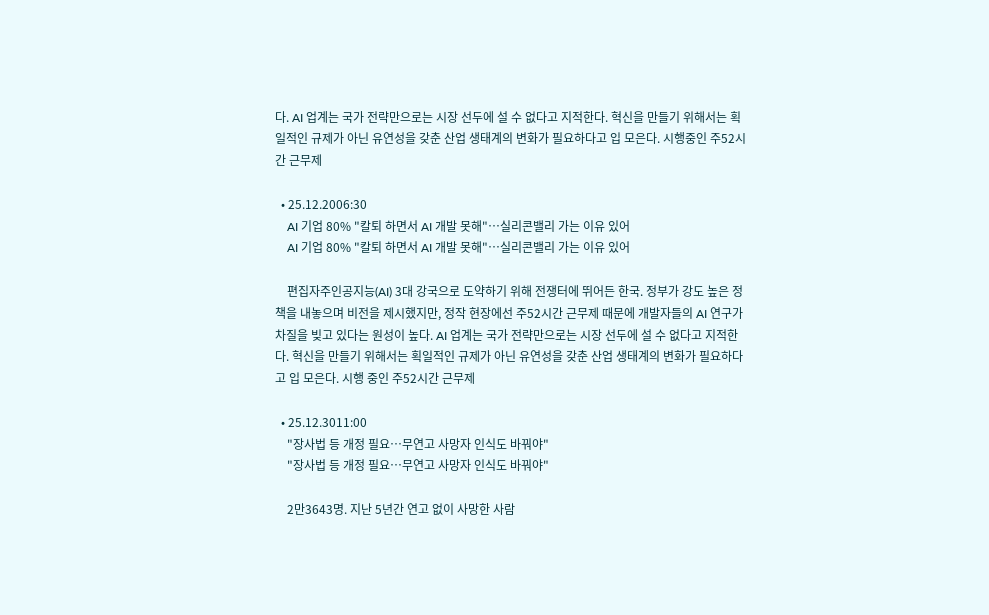다. AI 업계는 국가 전략만으로는 시장 선두에 설 수 없다고 지적한다. 혁신을 만들기 위해서는 획일적인 규제가 아닌 유연성을 갖춘 산업 생태계의 변화가 필요하다고 입 모은다. 시행중인 주52시간 근무제

  • 25.12.2006:30
    AI 기업 80% "칼퇴 하면서 AI 개발 못해"…실리콘밸리 가는 이유 있어
    AI 기업 80% "칼퇴 하면서 AI 개발 못해"…실리콘밸리 가는 이유 있어

    편집자주인공지능(AI) 3대 강국으로 도약하기 위해 전쟁터에 뛰어든 한국. 정부가 강도 높은 정책을 내놓으며 비전을 제시했지만, 정작 현장에선 주52시간 근무제 때문에 개발자들의 AI 연구가 차질을 빚고 있다는 원성이 높다. AI 업계는 국가 전략만으로는 시장 선두에 설 수 없다고 지적한다. 혁신을 만들기 위해서는 획일적인 규제가 아닌 유연성을 갖춘 산업 생태계의 변화가 필요하다고 입 모은다. 시행 중인 주52시간 근무제

  • 25.12.3011:00
    "장사법 등 개정 필요…무연고 사망자 인식도 바꿔야"
    "장사법 등 개정 필요…무연고 사망자 인식도 바꿔야"

    2만3643명. 지난 5년간 연고 없이 사망한 사람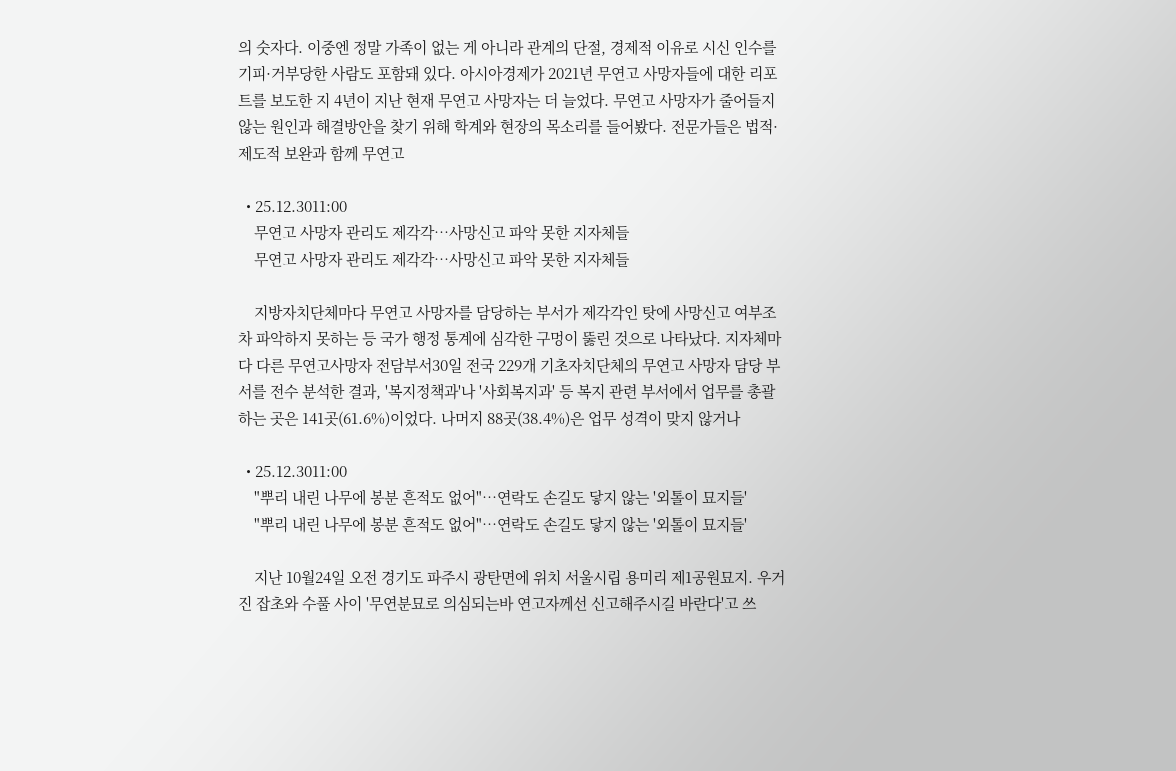의 숫자다. 이중엔 정말 가족이 없는 게 아니라 관계의 단절, 경제적 이유로 시신 인수를 기피·거부당한 사람도 포함돼 있다. 아시아경제가 2021년 무연고 사망자들에 대한 리포트를 보도한 지 4년이 지난 현재 무연고 사망자는 더 늘었다. 무연고 사망자가 줄어들지 않는 원인과 해결방안을 찾기 위해 학계와 현장의 목소리를 들어봤다. 전문가들은 법적·제도적 보완과 함께 무연고

  • 25.12.3011:00
    무연고 사망자 관리도 제각각…사망신고 파악 못한 지자체들
    무연고 사망자 관리도 제각각…사망신고 파악 못한 지자체들

    지방자치단체마다 무연고 사망자를 담당하는 부서가 제각각인 탓에 사망신고 여부조차 파악하지 못하는 등 국가 행정 통계에 심각한 구멍이 뚫린 것으로 나타났다. 지자체마다 다른 무연고사망자 전담부서30일 전국 229개 기초자치단체의 무연고 사망자 담당 부서를 전수 분석한 결과, '복지정책과'나 '사회복지과' 등 복지 관련 부서에서 업무를 총괄하는 곳은 141곳(61.6%)이었다. 나머지 88곳(38.4%)은 업무 성격이 맞지 않거나

  • 25.12.3011:00
    "뿌리 내린 나무에 봉분 흔적도 없어"…연락도 손길도 닿지 않는 '외톨이 묘지들'
    "뿌리 내린 나무에 봉분 흔적도 없어"…연락도 손길도 닿지 않는 '외톨이 묘지들'

    지난 10월24일 오전 경기도 파주시 광탄면에 위치 서울시립 용미리 제1공원묘지. 우거진 잡초와 수풀 사이 '무연분묘로 의심되는바 연고자께선 신고해주시길 바란다'고 쓰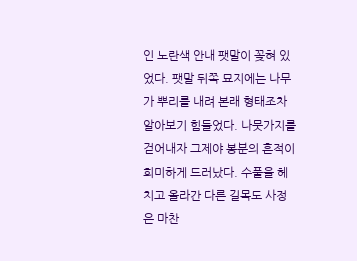인 노란색 안내 팻말이 꽂혀 있었다. 팻말 뒤쪽 묘지에는 나무가 뿌리를 내려 본래 형태조차 알아보기 힘들었다. 나뭇가지를 걷어내자 그제야 봉분의 흔적이 희미하게 드러났다. 수풀을 헤치고 올라간 다른 길목도 사정은 마찬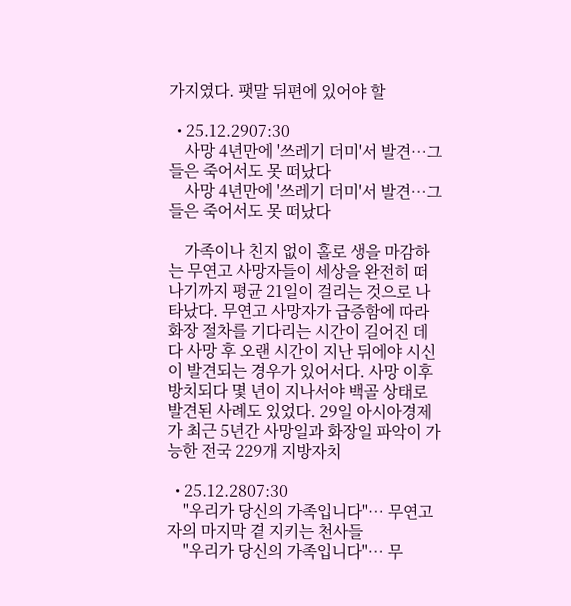가지였다. 팻말 뒤편에 있어야 할

  • 25.12.2907:30
    사망 4년만에 '쓰레기 더미'서 발견…그들은 죽어서도 못 떠났다
    사망 4년만에 '쓰레기 더미'서 발견…그들은 죽어서도 못 떠났다

    가족이나 친지 없이 홀로 생을 마감하는 무연고 사망자들이 세상을 완전히 떠나기까지 평균 21일이 걸리는 것으로 나타났다. 무연고 사망자가 급증함에 따라 화장 절차를 기다리는 시간이 길어진 데다 사망 후 오랜 시간이 지난 뒤에야 시신이 발견되는 경우가 있어서다. 사망 이후 방치되다 몇 년이 지나서야 백골 상태로 발견된 사례도 있었다. 29일 아시아경제가 최근 5년간 사망일과 화장일 파악이 가능한 전국 229개 지방자치

  • 25.12.2807:30
    "우리가 당신의 가족입니다"… 무연고자의 마지막 곁 지키는 천사들
    "우리가 당신의 가족입니다"… 무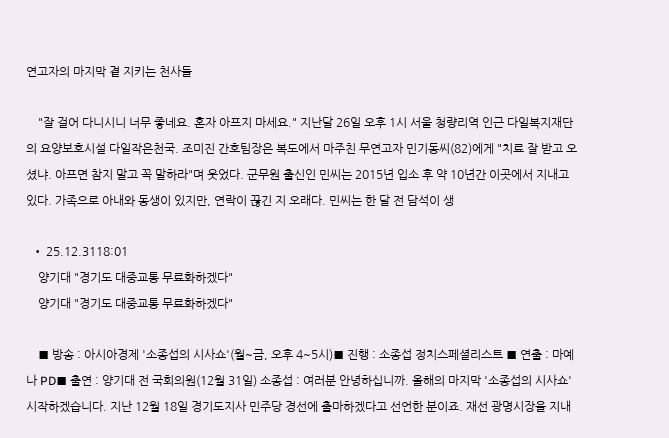연고자의 마지막 곁 지키는 천사들

    "잘 걸어 다니시니 너무 좋네요. 혼자 아프지 마세요." 지난달 26일 오후 1시 서울 청량리역 인근 다일복지재단의 요양보호시설 다일작은천국. 조미진 간호팀장은 복도에서 마주친 무연고자 민기동씨(82)에게 "치료 잘 받고 오셨냐. 아프면 참지 말고 꼭 말하라"며 웃었다. 군무원 출신인 민씨는 2015년 입소 후 약 10년간 이곳에서 지내고 있다. 가족으로 아내와 동생이 있지만, 연락이 끊긴 지 오래다. 민씨는 한 달 전 담석이 생

  • 25.12.3118:01
    양기대 "경기도 대중교통 무료화하겠다"
    양기대 "경기도 대중교통 무료화하겠다"

    ■ 방송 : 아시아경제 '소종섭의 시사쇼'(월~금, 오후 4~5시)■ 진행 : 소종섭 정치스페셜리스트 ■ 연출 : 마예나 PD■ 출연 : 양기대 전 국회의원(12월 31일) 소종섭 : 여러분 안녕하십니까. 올해의 마지막 '소종섭의 시사쇼' 시작하겠습니다. 지난 12월 18일 경기도지사 민주당 경선에 출마하겠다고 선언한 분이죠. 재선 광명시장을 지내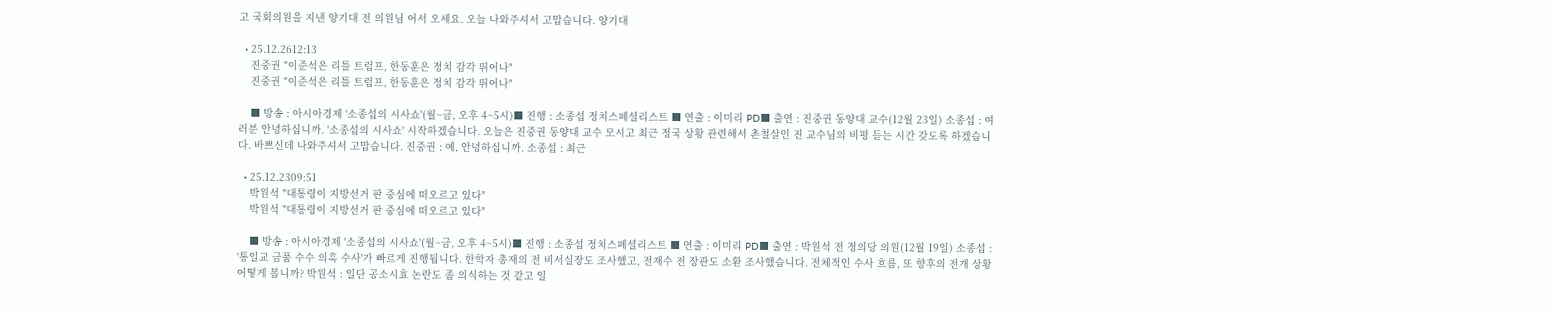고 국회의원을 지낸 양기대 전 의원님 어서 오세요. 오늘 나와주셔서 고맙습니다. 양기대

  • 25.12.2612:13
    진중권 "이준석은 리틀 트럼프, 한동훈은 정치 감각 뛰어나"
    진중권 "이준석은 리틀 트럼프, 한동훈은 정치 감각 뛰어나"

    ■ 방송 : 아시아경제 '소종섭의 시사쇼'(월~금, 오후 4~5시)■ 진행 : 소종섭 정치스페셜리스트 ■ 연출 : 이미리 PD■ 출연 : 진중권 동양대 교수(12월 23일) 소종섭 : 여러분 안녕하십니까. '소종섭의 시사쇼' 시작하겠습니다. 오늘은 진중권 동양대 교수 모시고 최근 정국 상황 관련해서 촌철살인 진 교수님의 비평 듣는 시간 갖도록 하겠습니다. 바쁘신데 나와주셔서 고맙습니다. 진중권 : 예, 안녕하십니까. 소종섭 : 최근

  • 25.12.2309:51
    박원석 "대통령이 지방선거 판 중심에 떠오르고 있다"
    박원석 "대통령이 지방선거 판 중심에 떠오르고 있다"

    ■ 방송 : 아시아경제 '소종섭의 시사쇼'(월~금, 오후 4~5시)■ 진행 : 소종섭 정치스페셜리스트 ■ 연출 : 이미리 PD■ 출연 : 박원석 전 정의당 의원(12월 19일) 소종섭 : '통일교 금품 수수 의혹 수사'가 빠르게 진행됩니다. 한학자 총재의 전 비서실장도 조사했고, 전재수 전 장관도 소환 조사했습니다. 전체적인 수사 흐름, 또 향후의 전개 상황 어떻게 봅니까? 박원석 : 일단 공소시효 논란도 좀 의식하는 것 같고 일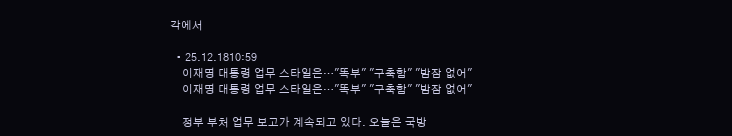각에서

  • 25.12.1810:59
    이재명 대통령 업무 스타일은…"똑부" "구축함" "밤잠 없어"
    이재명 대통령 업무 스타일은…"똑부" "구축함" "밤잠 없어"

    정부 부처 업무 보고가 계속되고 있다. 오늘은 국방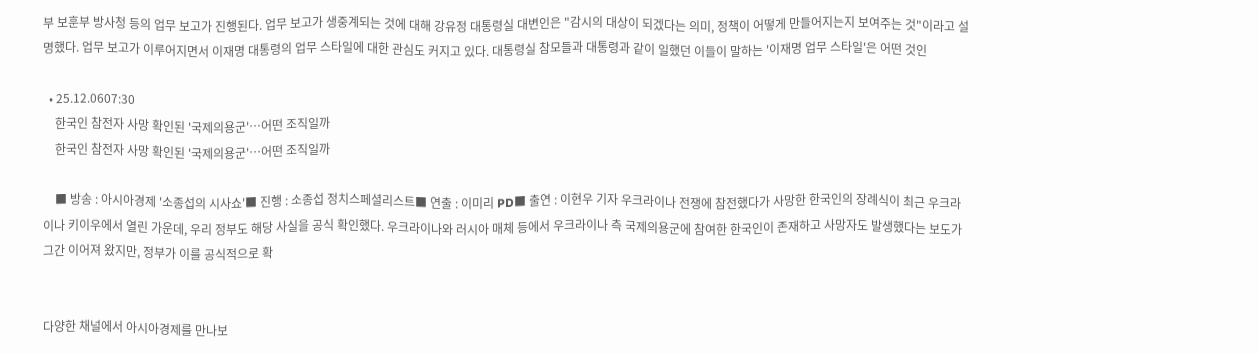부 보훈부 방사청 등의 업무 보고가 진행된다. 업무 보고가 생중계되는 것에 대해 강유정 대통령실 대변인은 "감시의 대상이 되겠다는 의미, 정책이 어떻게 만들어지는지 보여주는 것"이라고 설명했다. 업무 보고가 이루어지면서 이재명 대통령의 업무 스타일에 대한 관심도 커지고 있다. 대통령실 참모들과 대통령과 같이 일했던 이들이 말하는 '이재명 업무 스타일'은 어떤 것인

  • 25.12.0607:30
    한국인 참전자 사망 확인된 '국제의용군'…어떤 조직일까
    한국인 참전자 사망 확인된 '국제의용군'…어떤 조직일까

    ■ 방송 : 아시아경제 '소종섭의 시사쇼'■ 진행 : 소종섭 정치스페셜리스트■ 연출 : 이미리 PD■ 출연 : 이현우 기자 우크라이나 전쟁에 참전했다가 사망한 한국인의 장례식이 최근 우크라이나 키이우에서 열린 가운데, 우리 정부도 해당 사실을 공식 확인했다. 우크라이나와 러시아 매체 등에서 우크라이나 측 국제의용군에 참여한 한국인이 존재하고 사망자도 발생했다는 보도가 그간 이어져 왔지만, 정부가 이를 공식적으로 확


다양한 채널에서 아시아경제를 만나보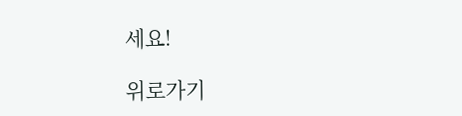세요!

위로가기